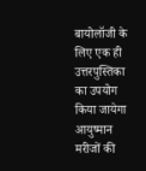बायोलॉजी के लिए एक ही उत्तरपुस्तिका का उपयोग किया जायेगा
आयुष्मान मरीजों की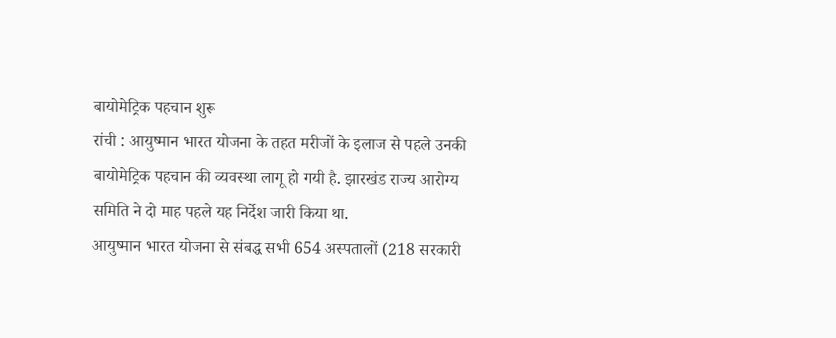बायोमेट्रिक पहचान शुरू
रांची : आयुष्मान भारत योजना के तहत मरीजों के इलाज से पहले उनकी बायोमेट्रिक पहचान की व्यवस्था लागू हो गयी है. झारखंड राज्य आरोग्य समिति ने दो माह पहले यह निर्देश जारी किया था.
आयुष्मान भारत योजना से संबद्ध सभी 654 अस्पतालों (218 सरकारी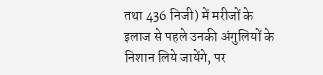तथा 436 निजी) में मरीजों के इलाज से पहले उनकी अंगुलियों के निशान लिये जायेंगे, पर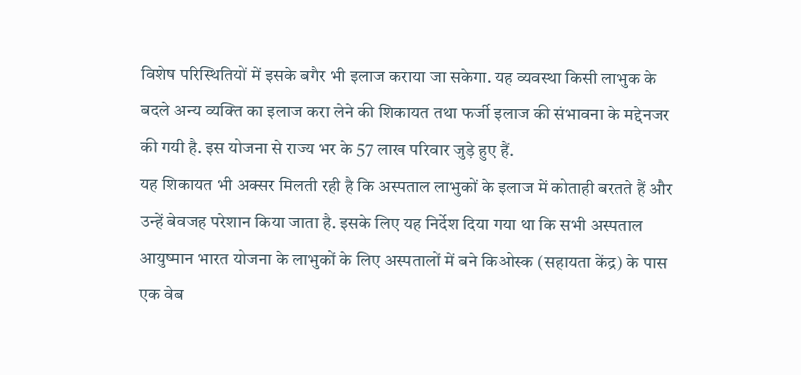विशेष परिस्थितियों में इसके बगैर भी इलाज कराया जा सकेगा. यह व्यवस्था किसी लाभुक के बदले अन्य व्यक्ति का इलाज करा लेने की शिकायत तथा फर्जी इलाज की संभावना के मद्देनजर की गयी है. इस योजना से राज्य भर के 57 लाख परिवार जुड़े हुए हैं.
यह शिकायत भी अक्सर मिलती रही है कि अस्पताल लाभुकों के इलाज में कोताही बरतते हैं और उन्हें बेवजह परेशान किया जाता है. इसके लिए यह निर्देश दिया गया था कि सभी अस्पताल आयुष्मान भारत योजना के लाभुकों के लिए अस्पतालों में बने किओस्क (सहायता केंद्र) के पास एक वेब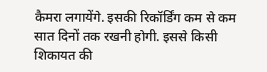कैमरा लगायेंगे. इसकी रिकॉर्डिंग कम से कम सात दिनों तक रखनी होगी. इससे किसी शिकायत की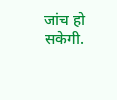जांच हो सकेगी.